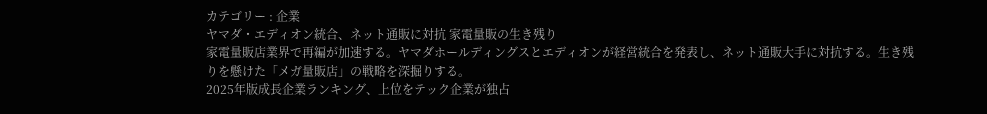カテゴリー : 企業
ヤマダ・エディオン統合、ネット通販に対抗 家電量販の生き残り
家電量販店業界で再編が加速する。ヤマダホールディングスとエディオンが経営統合を発表し、ネット通販大手に対抗する。生き残りを懸けた「メガ量販店」の戦略を深掘りする。
2025年版成長企業ランキング、上位をテック企業が独占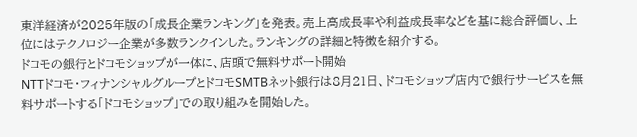東洋経済が2025年版の「成長企業ランキング」を発表。売上高成長率や利益成長率などを基に総合評価し、上位にはテクノロジー企業が多数ランクインした。ランキングの詳細と特徴を紹介する。
ドコモの銀行とドコモショップが一体に、店頭で無料サポート開始
NTTドコモ・フィナンシャルグループとドコモSMTBネット銀行は8月21日、ドコモショップ店内で銀行サービスを無料サポートする「ドコモショップ」での取り組みを開始した。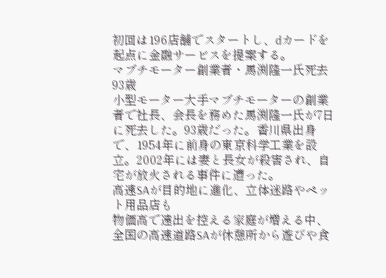初回は196店舗でスタートし、dカードを起点に金融サービスを提案する。
マブチモーター創業者・馬渕隆一氏死去 93歳
小型モーター大手マブチモーターの創業者で社長、会長を務めた馬渕隆一氏が7日に死去した。93歳だった。香川県出身で、1954年に前身の東京科学工業を設立。2002年には妻と長女が殺害され、自宅が放火される事件に遭った。
高速SAが目的地に進化、立体迷路やペット用品店も
物価高で遠出を控える家庭が増える中、全国の高速道路SAが休憩所から遊びや食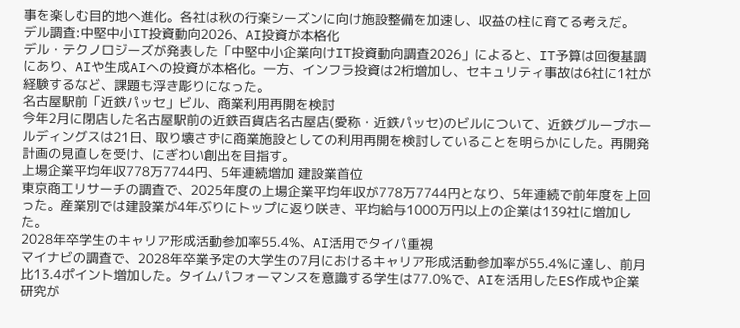事を楽しむ目的地へ進化。各社は秋の行楽シーズンに向け施設整備を加速し、収益の柱に育てる考えだ。
デル調査:中堅中小IT投資動向2026、AI投資が本格化
デル・テクノロジーズが発表した「中堅中小企業向けIT投資動向調査2026」によると、IT予算は回復基調にあり、AIや生成AIへの投資が本格化。一方、インフラ投資は2桁増加し、セキュリティ事故は6社に1社が経験するなど、課題も浮き彫りになった。
名古屋駅前「近鉄パッセ」ビル、商業利用再開を検討
今年2月に閉店した名古屋駅前の近鉄百貨店名古屋店(愛称・近鉄パッセ)のビルについて、近鉄グループホールディングスは21日、取り壊さずに商業施設としての利用再開を検討していることを明らかにした。再開発計画の見直しを受け、にぎわい創出を目指す。
上場企業平均年収778万7744円、5年連続増加 建設業首位
東京商工リサーチの調査で、2025年度の上場企業平均年収が778万7744円となり、5年連続で前年度を上回った。産業別では建設業が4年ぶりにトップに返り咲き、平均給与1000万円以上の企業は139社に増加した。
2028年卒学生のキャリア形成活動参加率55.4%、AI活用でタイパ重視
マイナビの調査で、2028年卒業予定の大学生の7月におけるキャリア形成活動参加率が55.4%に達し、前月比13.4ポイント増加した。タイムパフォーマンスを意識する学生は77.0%で、AIを活用したES作成や企業研究が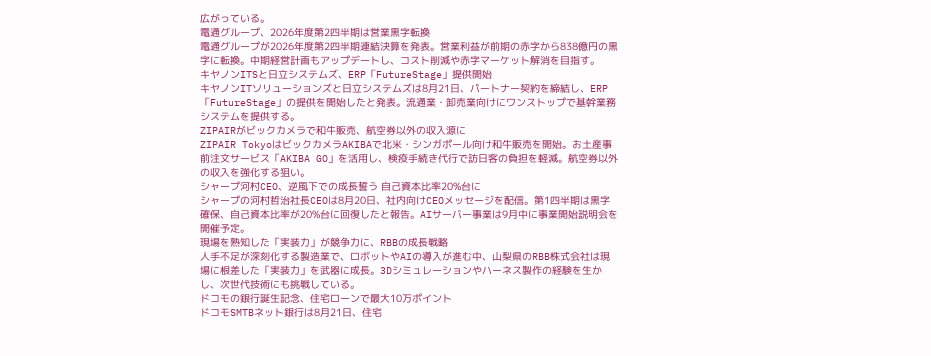広がっている。
電通グループ、2026年度第2四半期は営業黒字転換
電通グループが2026年度第2四半期連結決算を発表。営業利益が前期の赤字から838億円の黒字に転換。中期経営計画もアップデートし、コスト削減や赤字マーケット解消を目指す。
キヤノンITSと日立システムズ、ERP「FutureStage」提供開始
キヤノンITソリューションズと日立システムズは8月21日、パートナー契約を締結し、ERP「FutureStage」の提供を開始したと発表。流通業・卸売業向けにワンストップで基幹業務システムを提供する。
ZIPAIRがビックカメラで和牛販売、航空券以外の収入源に
ZIPAIR TokyoはビックカメラAKIBAで北米・シンガポール向け和牛販売を開始。お土産事前注文サービス「AKIBA GO」を活用し、検疫手続き代行で訪日客の負担を軽減。航空券以外の収入を強化する狙い。
シャープ河村CEO、逆風下での成長誓う 自己資本比率20%台に
シャープの河村哲治社長CEOは8月20日、社内向けCEOメッセージを配信。第1四半期は黒字確保、自己資本比率が20%台に回復したと報告。AIサーバー事業は9月中に事業開始説明会を開催予定。
現場を熟知した「実装力」が競争力に、RBBの成長戦略
人手不足が深刻化する製造業で、ロボットやAIの導入が進む中、山梨県のRBB株式会社は現場に根差した「実装力」を武器に成長。3Dシミュレーションやハーネス製作の経験を生かし、次世代技術にも挑戦している。
ドコモの銀行誕生記念、住宅ローンで最大10万ポイント
ドコモSMTBネット銀行は8月21日、住宅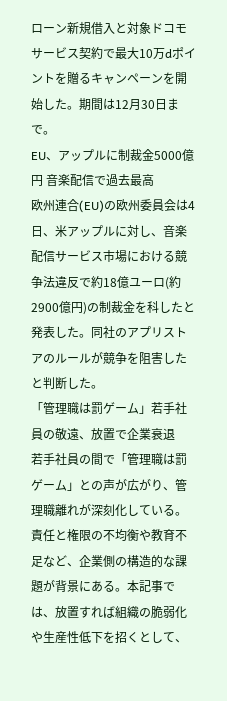ローン新規借入と対象ドコモサービス契約で最大10万dポイントを贈るキャンペーンを開始した。期間は12月30日まで。
EU、アップルに制裁金5000億円 音楽配信で過去最高
欧州連合(EU)の欧州委員会は4日、米アップルに対し、音楽配信サービス市場における競争法違反で約18億ユーロ(約2900億円)の制裁金を科したと発表した。同社のアプリストアのルールが競争を阻害したと判断した。
「管理職は罰ゲーム」若手社員の敬遠、放置で企業衰退
若手社員の間で「管理職は罰ゲーム」との声が広がり、管理職離れが深刻化している。責任と権限の不均衡や教育不足など、企業側の構造的な課題が背景にある。本記事では、放置すれば組織の脆弱化や生産性低下を招くとして、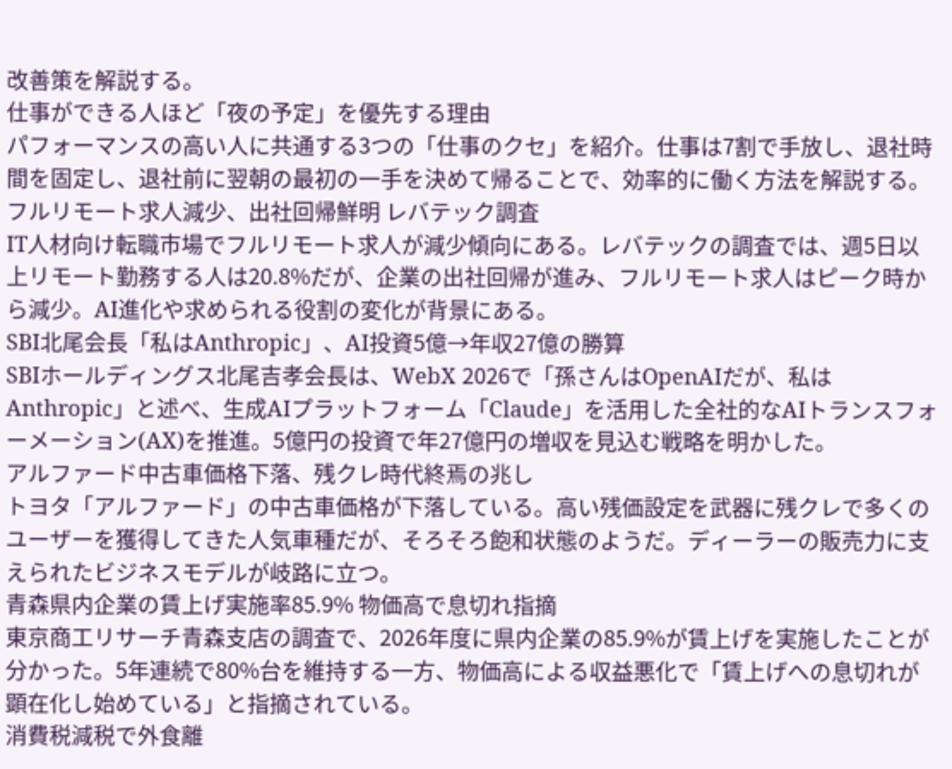改善策を解説する。
仕事ができる人ほど「夜の予定」を優先する理由
パフォーマンスの高い人に共通する3つの「仕事のクセ」を紹介。仕事は7割で手放し、退社時間を固定し、退社前に翌朝の最初の一手を決めて帰ることで、効率的に働く方法を解説する。
フルリモート求人減少、出社回帰鮮明 レバテック調査
IT人材向け転職市場でフルリモート求人が減少傾向にある。レバテックの調査では、週5日以上リモート勤務する人は20.8%だが、企業の出社回帰が進み、フルリモート求人はピーク時から減少。AI進化や求められる役割の変化が背景にある。
SBI北尾会長「私はAnthropic」、AI投資5億→年収27億の勝算
SBIホールディングス北尾吉孝会長は、WebX 2026で「孫さんはOpenAIだが、私はAnthropic」と述べ、生成AIプラットフォーム「Claude」を活用した全社的なAIトランスフォーメーション(AX)を推進。5億円の投資で年27億円の増収を見込む戦略を明かした。
アルファード中古車価格下落、残クレ時代終焉の兆し
トヨタ「アルファード」の中古車価格が下落している。高い残価設定を武器に残クレで多くのユーザーを獲得してきた人気車種だが、そろそろ飽和状態のようだ。ディーラーの販売力に支えられたビジネスモデルが岐路に立つ。
青森県内企業の賃上げ実施率85.9% 物価高で息切れ指摘
東京商工リサーチ青森支店の調査で、2026年度に県内企業の85.9%が賃上げを実施したことが分かった。5年連続で80%台を維持する一方、物価高による収益悪化で「賃上げへの息切れが顕在化し始めている」と指摘されている。
消費税減税で外食離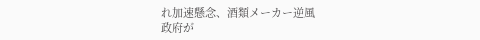れ加速懸念、酒類メーカー逆風
政府が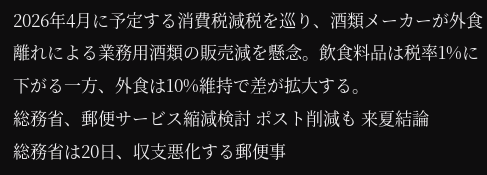2026年4月に予定する消費税減税を巡り、酒類メーカーが外食離れによる業務用酒類の販売減を懸念。飲食料品は税率1%に下がる一方、外食は10%維持で差が拡大する。
総務省、郵便サービス縮減検討 ポスト削減も 来夏結論
総務省は20日、収支悪化する郵便事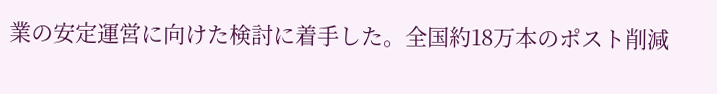業の安定運営に向けた検討に着手した。全国約18万本のポスト削減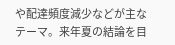や配達頻度減少などが主なテーマ。来年夏の結論を目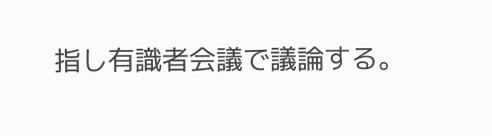指し有識者会議で議論する。